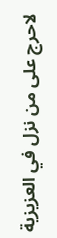لاحرج على من نزل في العزيزية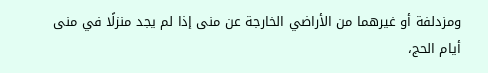ومزدلفة أو غيرهما من الأراضي الخارجة عن منى إذا لم يجد منزلًا في منى أيام الحج،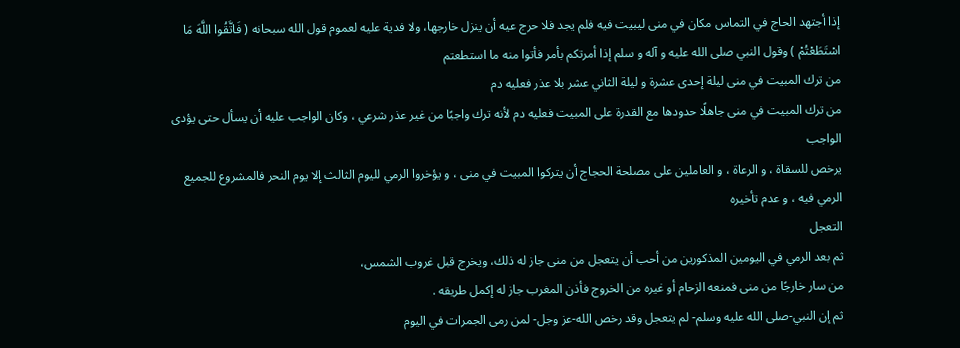إذا أجتهد الحاج في التماس مكان في منى ليبيت فيه فلم يجد فلا حرج عيه أن ينزل خارجها، ولا فدية عليه لعموم قول الله سبحانه ( فَاتَّقُوا اللَّهَ مَا اسْتَطَعْتُمْ ) وقول النبي صلى الله عليه و آله و سلم إذا أمرتكم بأمر فأتوا منه ما استطعتم
من ترك المبيت في منى ليلة إحدى عشرة و ليلة الثاني عشر بلا عذر فعليه دم
من ترك المبيت في منى جاهلًا حدودها مع القدرة على المبيت فعليه دم لأنه ترك واجبًا من غير عذر شرعي ، وكان الواجب عليه أن يسأل حتى يؤدى الواجب
يرخص للسقاة ، و الرعاة ، و العاملين على مصلحة الحجاج أن يتركوا المبيت في منى ، و يؤخروا الرمي لليوم الثالث إلا يوم النحر فالمشروع للجميع الرمي فيه ، و عدم تأخيره
التعجل
ثم بعد الرمي في اليومين المذكورين من أحب أن يتعجل من منى جاز له ذلك، ويخرج قبل غروب الشمس،
من سار خارجًا من منى فمنعه الزحام أو غيره من الخروج فأذن المغرب جاز له إكمل طريقه .
ثم إن النبي-صلى الله عليه وسلم- لم يتعجل وقد رخص الله-عز وجل- لمن رمى الجمرات في اليوم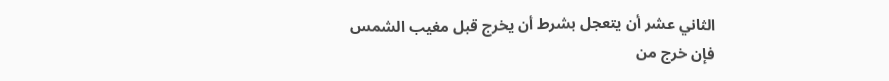الثاني عشر أن يتعجل بشرط أن يخرج قبل مغيب الشمس
فإن خرج من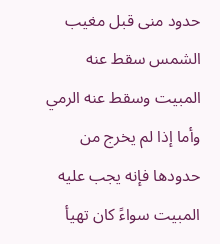حدود منى قبل مغيب الشمس سقط عنه المبيت وسقط عنه الرمي
وأما إذا لم يخرج من حدودها فإنه يجب عليه المبيت سواءً كان تهيأ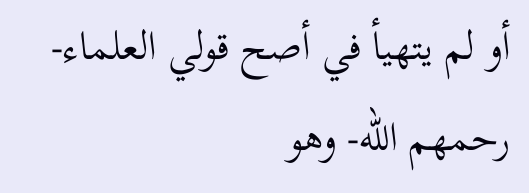أو لم يتهيأ في أصح قولي العلماء-رحمهم الله- وهو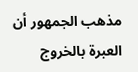مذهب الجمهور أن العبرة بالخروج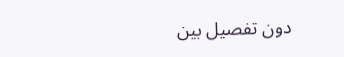دون تفصيل بين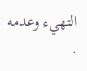التهيء وعدمه .